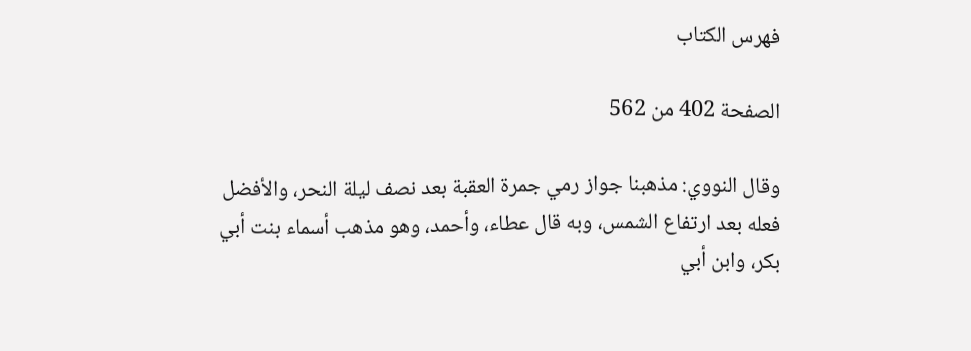فهرس الكتاب

الصفحة 402 من 562

وقال النووي: مذهبنا جواز رمي جمرة العقبة بعد نصف ليلة النحر، والأفضل فعله بعد ارتفاع الشمس، وبه قال عطاء، وأحمد، وهو مذهب أسماء بنت أبي بكر، وابن أبي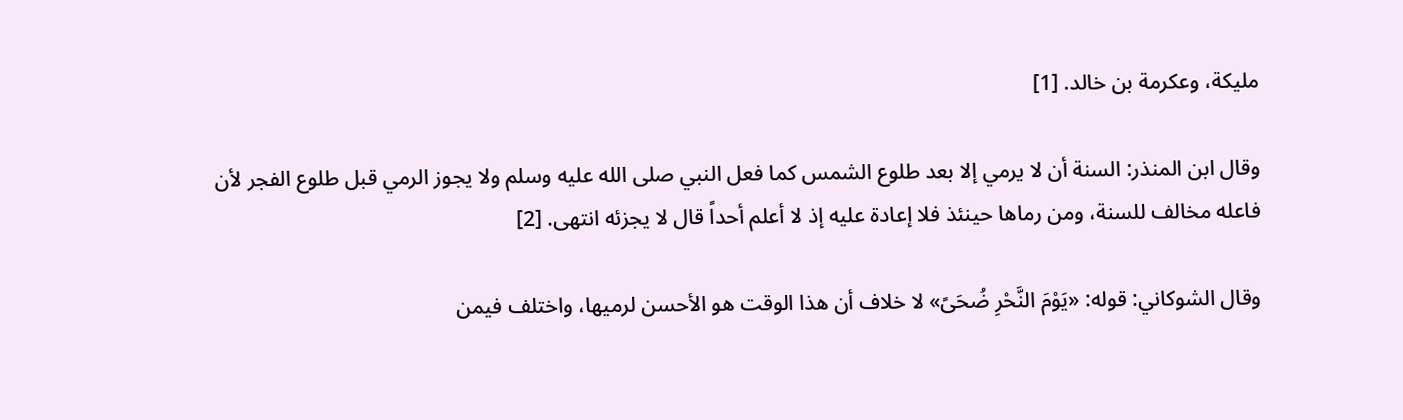مليكة، وعكرمة بن خالد. [1]

وقال ابن المنذر: السنة أن لا يرمي إلا بعد طلوع الشمس كما فعل النبي صلى الله عليه وسلم ولا يجوز الرمي قبل طلوع الفجر لأن فاعله مخالف للسنة، ومن رماها حينئذ فلا إعادة عليه إذ لا أعلم أحداً قال لا يجزئه انتهى. [2]

وقال الشوكاني: قوله: «يَوْمَ النَّحْرِ ضُحَىً» لا خلاف أن هذا الوقت هو الأحسن لرميها، واختلف فيمن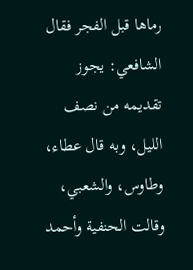رماها قبل الفجر فقال الشافعي: يجوز تقديمه من نصف الليل، وبه قال عطاء، وطاوس، والشعبي، وقالت الحنفية وأحمد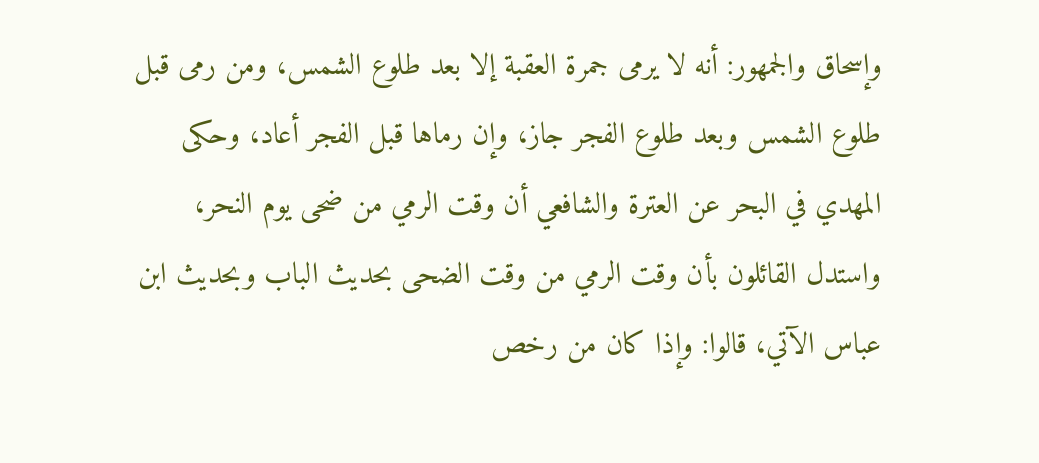وإسحاق والجمهور: أنه لا يرمى جمرة العقبة إلا بعد طلوع الشمس، ومن رمى قبل طلوع الشمس وبعد طلوع الفجر جاز، وإن رماها قبل الفجر أعاد، وحكى المهدي في البحر عن العترة والشافعي أن وقت الرمي من ضحى يوم النحر، واستدل القائلون بأن وقت الرمي من وقت الضحى بحديث الباب وبحديث ابن عباس الآتي، قالوا: وإذا كان من رخص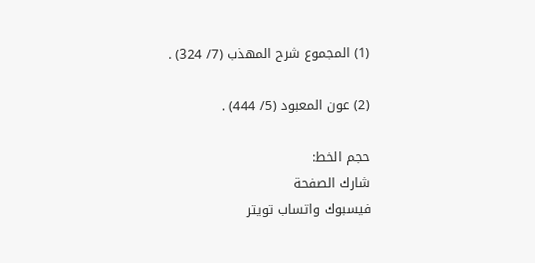(1) المجموع شرح المهذب (7/ 324) .

(2) عون المعبود (5/ 444) .

حجم الخط:
شارك الصفحة
فيسبوك واتساب تويتر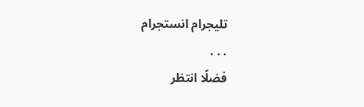تليجرام انستجرام
. . .
فضلًا انتظر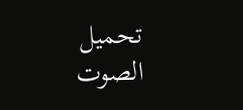تحميل الصوت